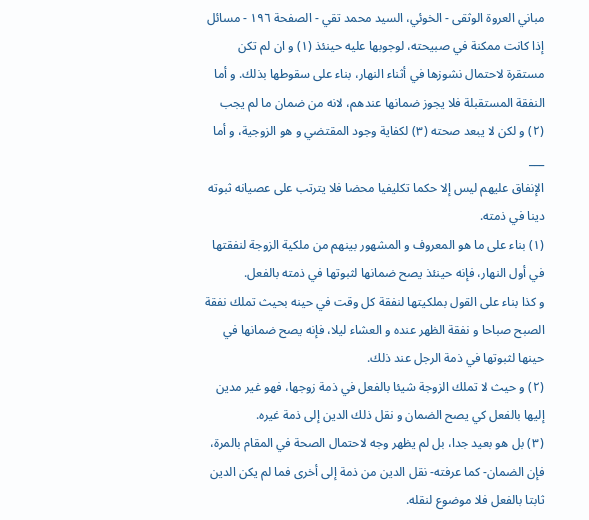مباني العروة الوثقى - الخوئي، السيد محمد تقي - الصفحة ١٩٦ - مسائل
إذا كانت ممكنة في صبيحته، لوجوبها عليه حينئذ (١) و ان لم تكن مستقرة لاحتمال نشوزها في أثناء النهار، بناء على سقوطها بذلك. و أما النفقة المستقبلة فلا يجوز ضمانها عندهم، لانه من ضمان ما لم يجب (٢) و لكن لا يبعد صحته (٣) لكفاية وجود المقتضي و هو الزوجية، و أما
___
الإنفاق عليهم ليس إلا حكما تكليفيا محضا فلا يترتب على عصيانه ثبوته دينا في ذمته.
(١) بناء على ما هو المعروف و المشهور بينهم من ملكية الزوجة لنفقتها في أول النهار، فإنه حينئذ يصح ضمانها لثبوتها في ذمته بالفعل.
و كذا بناء على القول بملكيتها لنفقة كل وقت في حينه بحيث تملك نفقة الصبح صباحا و نفقة الظهر عنده و العشاء ليلا، فإنه يصح ضمانها في حينها لثبوتها في ذمة الرجل عند ذلك.
(٢) و حيث لا تملك الزوجة شيئا بالفعل في ذمة زوجها، فهو غير مدين إليها بالفعل كي يصح الضمان و نقل ذلك الدين إلى ذمة غيره.
(٣) بل هو بعيد جدا، بل لم يظهر وجه لاحتمال الصحة في المقام بالمرة، فإن الضمان- كما عرفته- نقل الدين من ذمة إلى أخرى فما لم يكن الدين ثابتا بالفعل فلا موضوع لنقله.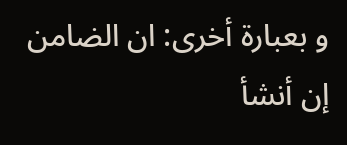و بعبارة أخرى: ان الضامن إن أنشأ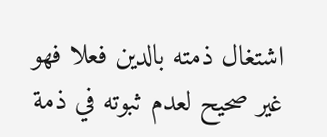اشتغال ذمته بالدين فعلا فهو غير صحيح لعدم ثبوته في ذمة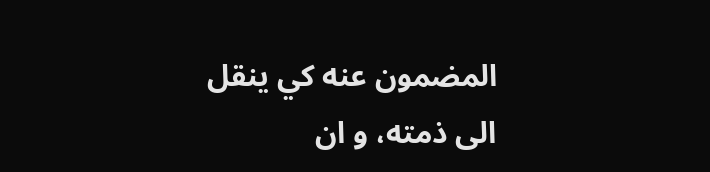المضمون عنه كي ينقل الى ذمته، و ان